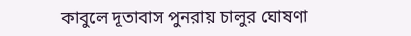কাবুলে দূতাবাস পুনরায় চালুর ঘোষণা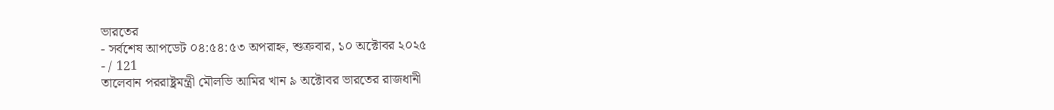ভারতের
- সর্বশেষ আপডেট ০৪:৫৪:৫৩ অপরাহ্ন, শুক্রবার, ১০ অক্টোবর ২০২৫
- / 121
তালেবান পররাষ্ট্রমন্ত্রী মৌলভি আমির খান ৯ অক্টোবর ভারতের রাজধানী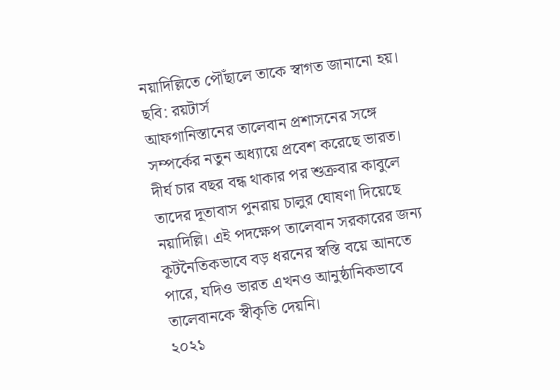নয়াদিল্লিতে পৌঁছালে তাকে স্বাগত জানানো হয়। ছবি: রয়টার্স
আফগানিস্তানের তালেবান প্রশাসনের সঙ্গে সম্পর্কের নতুন অধ্যায়ে প্রবেশ করেছে ভারত। দীর্ঘ চার বছর বন্ধ থাকার পর শুক্রবার কাবুলে তাদের দূতাবাস পুনরায় চালুর ঘোষণা দিয়েছে নয়াদিল্লি। এই পদক্ষেপ তালেবান সরকারের জন্য কূটনৈতিকভাবে বড় ধরনের স্বস্তি বয়ে আনতে পারে, যদিও ভারত এখনও আনুষ্ঠানিকভাবে তালেবানকে স্বীকৃতি দেয়নি।
২০২১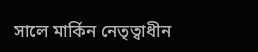সালে মার্কিন নেতৃত্বাধীন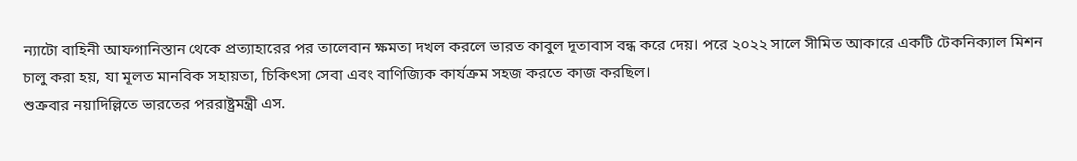ন্যাটো বাহিনী আফগানিস্তান থেকে প্রত্যাহারের পর তালেবান ক্ষমতা দখল করলে ভারত কাবুল দূতাবাস বন্ধ করে দেয়। পরে ২০২২ সালে সীমিত আকারে একটি টেকনিক্যাল মিশন চালু করা হয়, যা মূলত মানবিক সহায়তা, চিকিৎসা সেবা এবং বাণিজ্যিক কার্যক্রম সহজ করতে কাজ করছিল।
শুক্রবার নয়াদিল্লিতে ভারতের পররাষ্ট্রমন্ত্রী এস.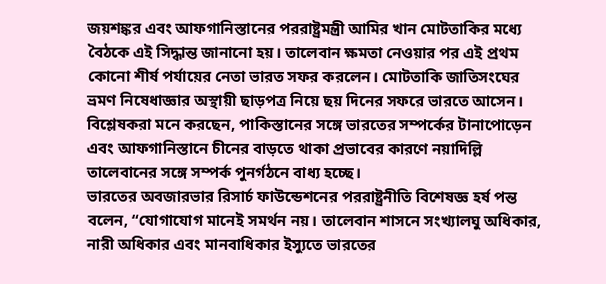জয়শঙ্কর এবং আফগানিস্তানের পররাষ্ট্রমন্ত্রী আমির খান মোটতাকির মধ্যে বৈঠকে এই সিদ্ধান্ত জানানো হয়। তালেবান ক্ষমতা নেওয়ার পর এই প্রথম কোনো শীর্ষ পর্যায়ের নেতা ভারত সফর করলেন। মোটতাকি জাতিসংঘের ভ্রমণ নিষেধাজ্ঞার অস্থায়ী ছাড়পত্র নিয়ে ছয় দিনের সফরে ভারতে আসেন।
বিশ্লেষকরা মনে করছেন, পাকিস্তানের সঙ্গে ভারতের সম্পর্কের টানাপোড়েন এবং আফগানিস্তানে চীনের বাড়তে থাকা প্রভাবের কারণে নয়াদিল্লি তালেবানের সঙ্গে সম্পর্ক পুনর্গঠনে বাধ্য হচ্ছে।
ভারতের অবজারভার রিসার্চ ফাউন্ডেশনের পররাষ্ট্রনীতি বিশেষজ্ঞ হর্ষ পন্ত বলেন, “যোগাযোগ মানেই সমর্থন নয়। তালেবান শাসনে সংখ্যালঘু অধিকার, নারী অধিকার এবং মানবাধিকার ইস্যুতে ভারতের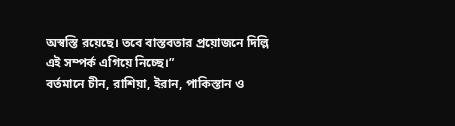অস্বস্তি রয়েছে। তবে বাস্তবতার প্রয়োজনে দিল্লি এই সম্পর্ক এগিয়ে নিচ্ছে।”
বর্তমানে চীন, রাশিয়া, ইরান, পাকিস্তান ও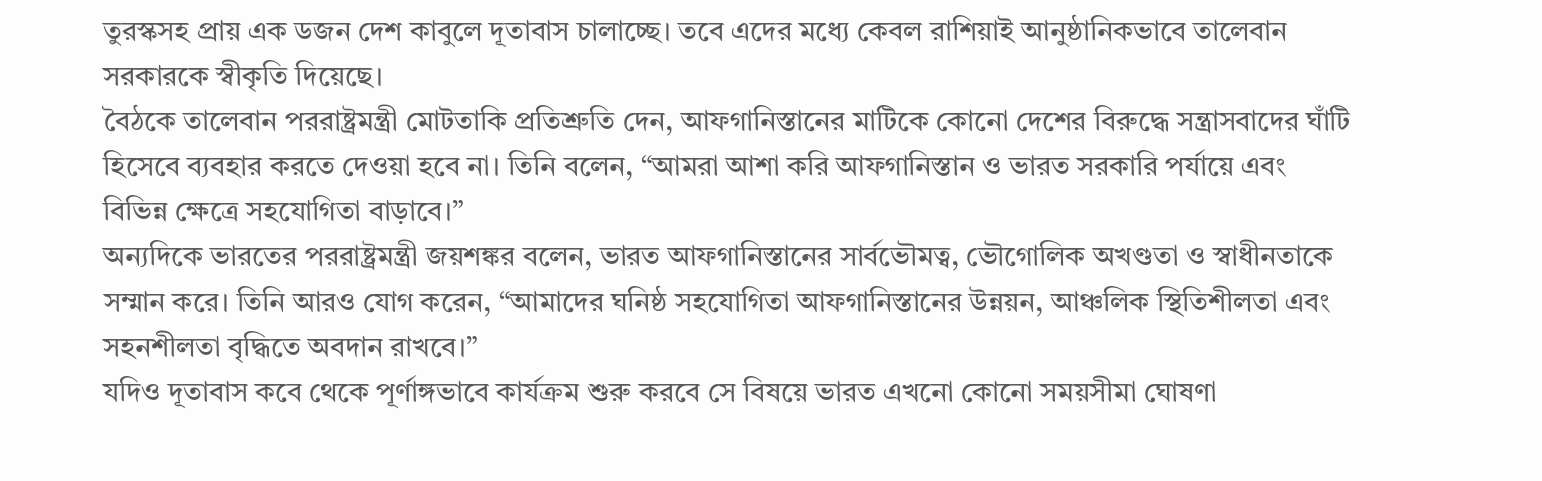তুরস্কসহ প্রায় এক ডজন দেশ কাবুলে দূতাবাস চালাচ্ছে। তবে এদের মধ্যে কেবল রাশিয়াই আনুষ্ঠানিকভাবে তালেবান সরকারকে স্বীকৃতি দিয়েছে।
বৈঠকে তালেবান পররাষ্ট্রমন্ত্রী মোটতাকি প্রতিশ্রুতি দেন, আফগানিস্তানের মাটিকে কোনো দেশের বিরুদ্ধে সন্ত্রাসবাদের ঘাঁটি হিসেবে ব্যবহার করতে দেওয়া হবে না। তিনি বলেন, “আমরা আশা করি আফগানিস্তান ও ভারত সরকারি পর্যায়ে এবং বিভিন্ন ক্ষেত্রে সহযোগিতা বাড়াবে।”
অন্যদিকে ভারতের পররাষ্ট্রমন্ত্রী জয়শঙ্কর বলেন, ভারত আফগানিস্তানের সার্বভৌমত্ব, ভৌগোলিক অখণ্ডতা ও স্বাধীনতাকে সম্মান করে। তিনি আরও যোগ করেন, “আমাদের ঘনিষ্ঠ সহযোগিতা আফগানিস্তানের উন্নয়ন, আঞ্চলিক স্থিতিশীলতা এবং সহনশীলতা বৃদ্ধিতে অবদান রাখবে।”
যদিও দূতাবাস কবে থেকে পূর্ণাঙ্গভাবে কার্যক্রম শুরু করবে সে বিষয়ে ভারত এখনো কোনো সময়সীমা ঘোষণা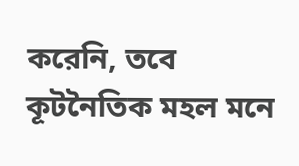করেনি, তবে কূটনৈতিক মহল মনে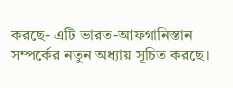করছে- এটি ভারত-আফগানিস্তান সম্পর্কের নতুন অধ্যায় সূচিত করছে।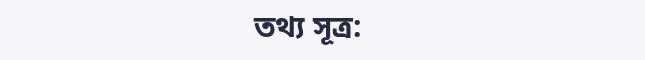তথ্য সূত্র: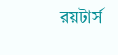রয়টার্স